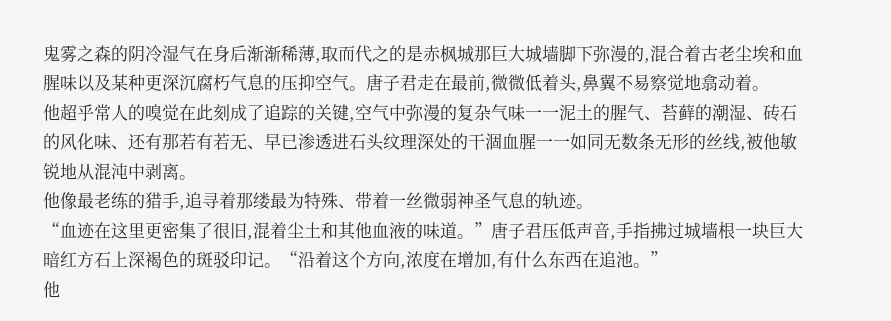鬼雾之森的阴冷湿气在身后渐渐稀薄,取而代之的是赤枫城那巨大城墙脚下弥漫的,混合着古老尘埃和血腥味以及某种更深沉腐朽气息的压抑空气。唐子君走在最前,微微低着头,鼻翼不易察觉地翕动着。
他超乎常人的嗅觉在此刻成了追踪的关键,空气中弥漫的复杂气味一一泥土的腥气、苔藓的潮湿、砖石的风化味、还有那若有若无、早已渗透进石头纹理深处的干涸血腥一一如同无数条无形的丝线,被他敏锐地从混沌中剥离。
他像最老练的猎手,追寻着那缕最为特殊、带着一丝微弱神圣气息的轨迹。
“血迹在这里更密集了很旧,混着尘土和其他血液的味道。”唐子君压低声音,手指拂过城墙根一块巨大暗红方石上深褐色的斑驳印记。“沿着这个方向,浓度在增加,有什么东西在追池。”
他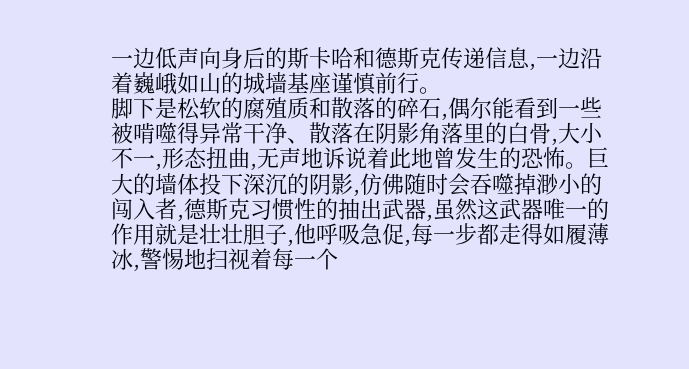一边低声向身后的斯卡哈和德斯克传递信息,一边沿着巍峨如山的城墙基座谨慎前行。
脚下是松软的腐殖质和散落的碎石,偶尔能看到一些被啃噬得异常干净、散落在阴影角落里的白骨,大小不一,形态扭曲,无声地诉说着此地曾发生的恐怖。巨大的墙体投下深沉的阴影,仿佛随时会吞噬掉渺小的闯入者,德斯克习惯性的抽出武器,虽然这武器唯一的作用就是壮壮胆子,他呼吸急促,每一步都走得如履薄冰,警惕地扫视着每一个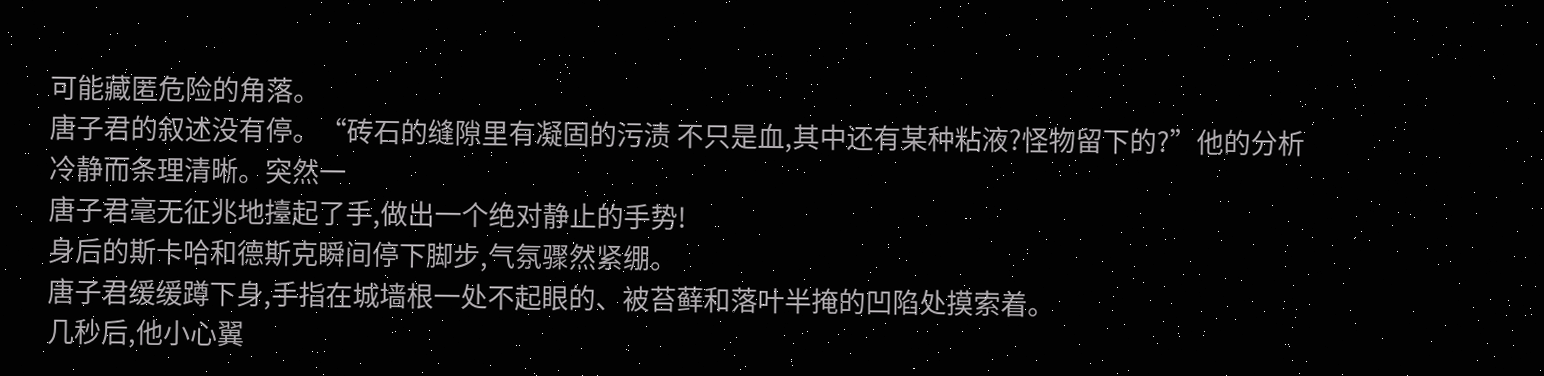可能藏匿危险的角落。
唐子君的叙述没有停。“砖石的缝隙里有凝固的污渍 不只是血,其中还有某种粘液?怪物留下的?”他的分析冷静而条理清晰。突然一
唐子君毫无征兆地擡起了手,做出一个绝对静止的手势!
身后的斯卡哈和德斯克瞬间停下脚步,气氛骤然紧绷。
唐子君缓缓蹲下身,手指在城墙根一处不起眼的、被苔藓和落叶半掩的凹陷处摸索着。
几秒后,他小心翼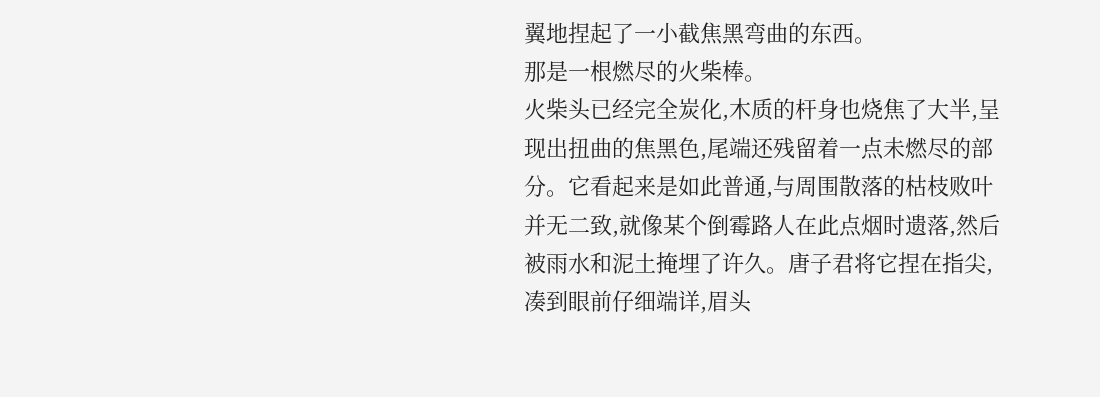翼地捏起了一小截焦黑弯曲的东西。
那是一根燃尽的火柴棒。
火柴头已经完全炭化,木质的杆身也烧焦了大半,呈现出扭曲的焦黑色,尾端还残留着一点未燃尽的部分。它看起来是如此普通,与周围散落的枯枝败叶并无二致,就像某个倒霉路人在此点烟时遗落,然后被雨水和泥土掩埋了许久。唐子君将它捏在指尖,凑到眼前仔细端详,眉头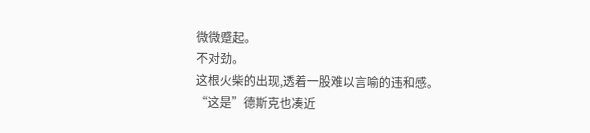微微蹙起。
不对劲。
这根火柴的出现,透着一股难以言喻的违和感。
“这是”德斯克也凑近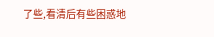了些,看清后有些困惑地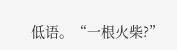低语。“一根火柴?”